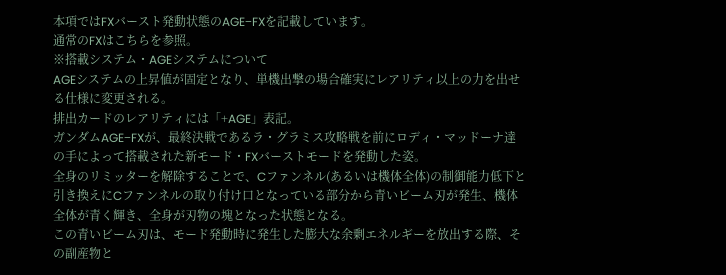本項ではFXバースト発動状態のAGE−FXを記載しています。
通常のFXはこちらを参照。
※搭載システム・AGEシステムについて
AGEシステムの上昇値が固定となり、単機出撃の場合確実にレアリティ以上の力を出せる仕様に変更される。
排出カードのレアリティには「+AGE」表記。
ガンダムAGE−FXが、最終決戦であるラ・グラミス攻略戦を前にロディ・マッドーナ達の手によって搭載された新モード・FXバーストモードを発動した姿。
全身のリミッターを解除することで、Cファンネル(あるいは機体全体)の制御能力低下と引き換えにCファンネルの取り付け口となっている部分から青いビーム刃が発生、機体全体が青く輝き、全身が刃物の塊となった状態となる。
この青いビーム刃は、モード発動時に発生した膨大な余剰エネルギーを放出する際、その副産物と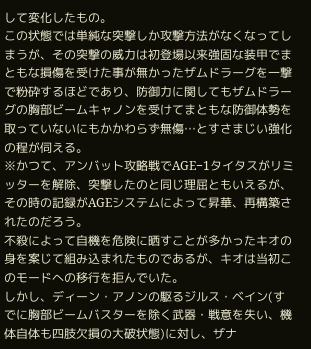して変化したもの。
この状態では単純な突撃しか攻撃方法がなくなってしまうが、その突撃の威力は初登場以来強固な装甲でまともな損傷を受けた事が無かったザムドラーグを一撃で粉砕するほどであり、防御力に関してもザムドラーグの胸部ビームキャノンを受けてまともな防御体勢を取っていないにもかかわらず無傷…とすさまじい強化の程が伺える。
※かつて、アンバット攻略戦でAGE−1タイタスがリミッターを解除、突撃したのと同じ理屈ともいえるが、その時の記録がAGEシステムによって昇華、再構築されたのだろう。
不殺によって自機を危険に晒すことが多かったキオの身を案じて組み込まれたものであるが、キオは当初このモードへの移行を拒んでいた。
しかし、ディーン・アノンの駆るジルス・ベイン(すでに胸部ビームバスターを除く武器・戦意を失い、機体自体も四肢欠損の大破状態)に対し、ザナ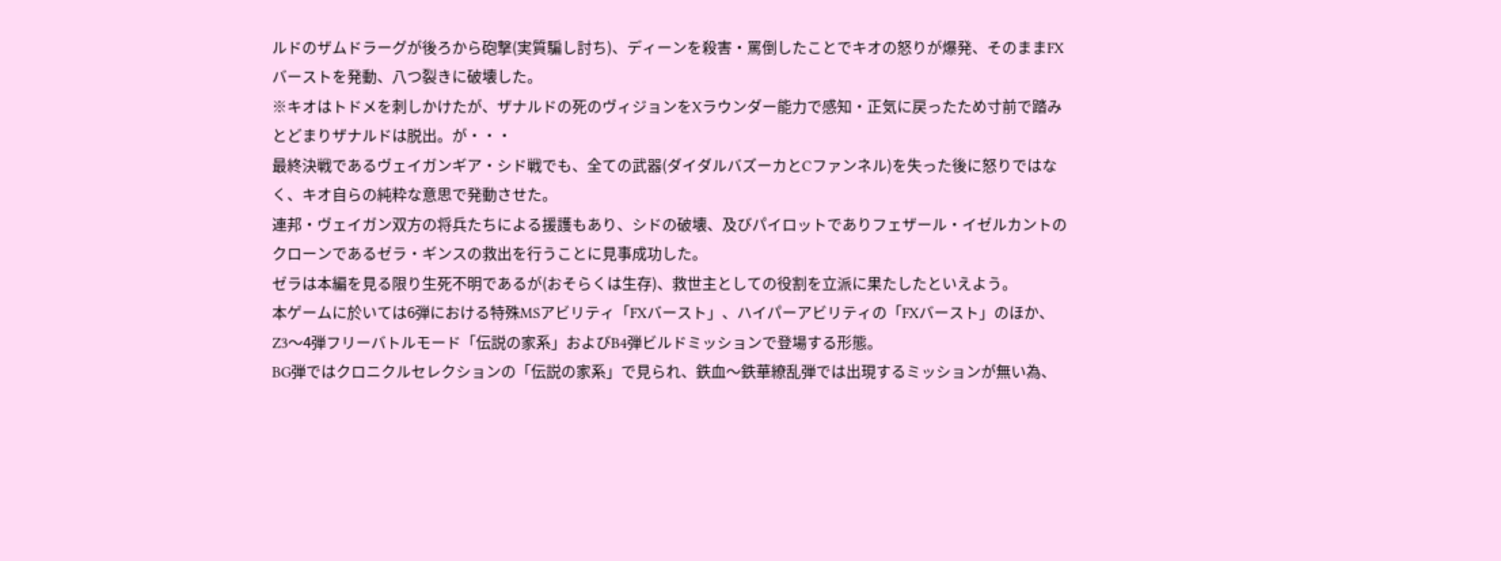ルドのザムドラーグが後ろから砲撃(実質騙し討ち)、ディーンを殺害・罵倒したことでキオの怒りが爆発、そのままFXバーストを発動、八つ裂きに破壊した。
※キオはトドメを刺しかけたが、ザナルドの死のヴィジョンをXラウンダー能力で感知・正気に戻ったため寸前で踏みとどまりザナルドは脱出。が・・・
最終決戦であるヴェイガンギア・シド戦でも、全ての武器(ダイダルバズーカとCファンネル)を失った後に怒りではなく、キオ自らの純粋な意思で発動させた。
連邦・ヴェイガン双方の将兵たちによる援護もあり、シドの破壊、及びパイロットでありフェザール・イゼルカントのクローンであるゼラ・ギンスの救出を行うことに見事成功した。
ゼラは本編を見る限り生死不明であるが(おそらくは生存)、救世主としての役割を立派に果たしたといえよう。
本ゲームに於いては6弾における特殊MSアビリティ「FXバースト」、ハイパーアビリティの「FXバースト」のほか、Z3〜4弾フリーバトルモード「伝説の家系」およびB4弾ビルドミッションで登場する形態。
BG弾ではクロニクルセレクションの「伝説の家系」で見られ、鉄血〜鉄華繚乱弾では出現するミッションが無い為、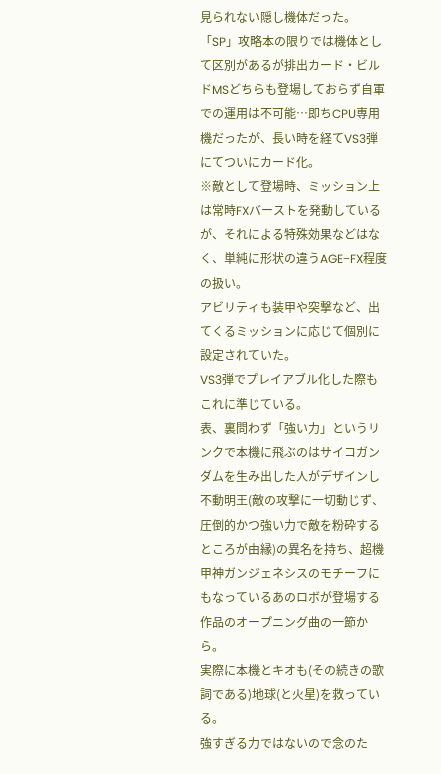見られない隠し機体だった。
「SP」攻略本の限りでは機体として区別があるが排出カード・ビルドMSどちらも登場しておらず自軍での運用は不可能…即ちCPU専用機だったが、長い時を経てVS3弾にてついにカード化。
※敵として登場時、ミッション上は常時FXバーストを発動しているが、それによる特殊効果などはなく、単純に形状の違うAGE−FX程度の扱い。
アビリティも装甲や突撃など、出てくるミッションに応じて個別に設定されていた。
VS3弾でプレイアブル化した際もこれに準じている。
表、裏問わず「強い力」というリンクで本機に飛ぶのはサイコガンダムを生み出した人がデザインし不動明王(敵の攻撃に一切動じず、圧倒的かつ強い力で敵を粉砕するところが由縁)の異名を持ち、超機甲神ガンジェネシスのモチーフにもなっているあのロボが登場する作品のオープニング曲の一節から。
実際に本機とキオも(その続きの歌詞である)地球(と火星)を救っている。
強すぎる力ではないので念のた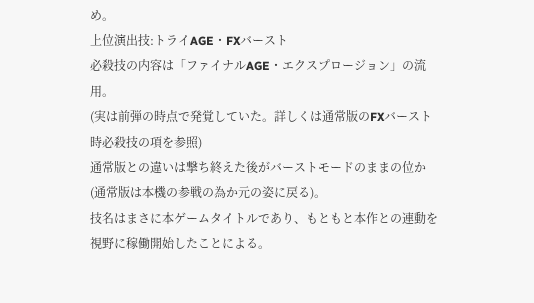め。
上位演出技:トライAGE・FXバースト
必殺技の内容は「ファイナルAGE・エクスプロージョン」の流用。
(実は前弾の時点で発覚していた。詳しくは通常版のFXバースト時必殺技の項を参照)
通常版との違いは撃ち終えた後がバーストモードのままの位か(通常版は本機の参戦の為か元の姿に戻る)。
技名はまさに本ゲームタイトルであり、もともと本作との連動を視野に稼働開始したことによる。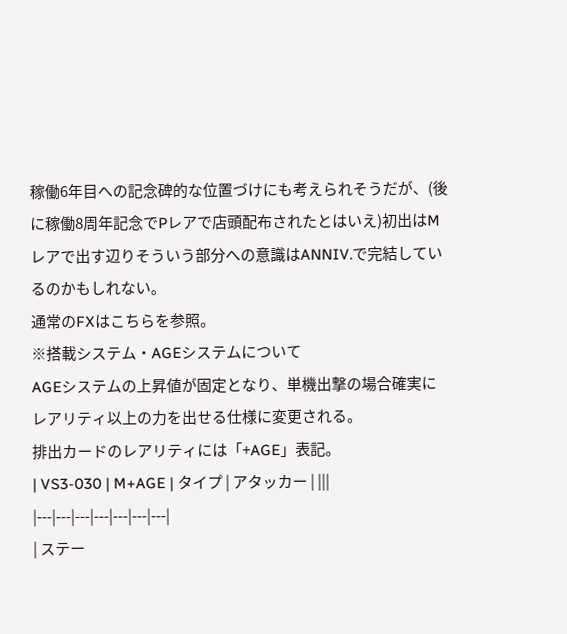稼働6年目への記念碑的な位置づけにも考えられそうだが、(後に稼働8周年記念でPレアで店頭配布されたとはいえ)初出はMレアで出す辺りそういう部分への意識はANNIV.で完結しているのかもしれない。
通常のFXはこちらを参照。
※搭載システム・AGEシステムについて
AGEシステムの上昇値が固定となり、単機出撃の場合確実にレアリティ以上の力を出せる仕様に変更される。
排出カードのレアリティには「+AGE」表記。
| VS3-030 | M+AGE | タイプ | アタッカー | |||
|---|---|---|---|---|---|---|
| ステー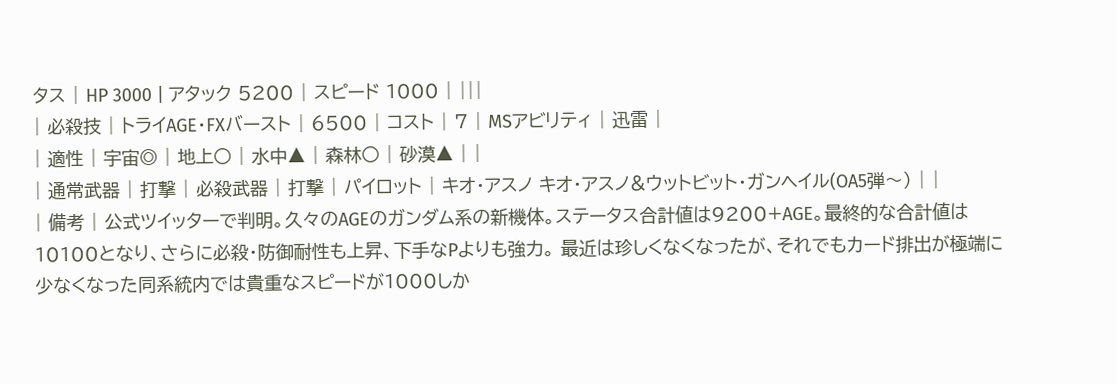タス | HP 3000 | アタック 5200 | スピード 1000 | |||
| 必殺技 | トライAGE・FXバースト | 6500 | コスト | 7 | MSアビリティ | 迅雷 |
| 適性 | 宇宙◎ | 地上○ | 水中▲ | 森林○ | 砂漠▲ | |
| 通常武器 | 打撃 | 必殺武器 | 打撃 | パイロット | キオ・アスノ キオ・アスノ&ウットビット・ガンヘイル(OA5弾〜) | |
| 備考 | 公式ツイッターで判明。久々のAGEのガンダム系の新機体。ステータス合計値は9200+AGE。最終的な合計値は10100となり、さらに必殺・防御耐性も上昇、下手なPよりも強力。 最近は珍しくなくなったが、それでもカード排出が極端に少なくなった同系統内では貴重なスピードが1000しか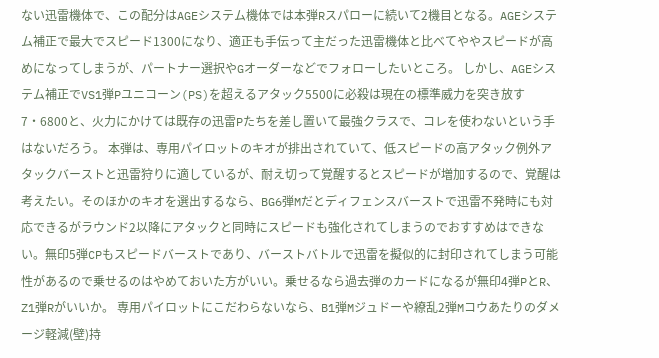ない迅雷機体で、この配分はAGEシステム機体では本弾Rスパローに続いて2機目となる。AGEシステム補正で最大でスピード1300になり、適正も手伝って主だった迅雷機体と比べてややスピードが高めになってしまうが、パートナー選択やGオーダーなどでフォローしたいところ。 しかし、AGEシステム補正でVS1弾Pユニコーン(PS)を超えるアタック5500に必殺は現在の標準威力を突き放す7・6800と、火力にかけては既存の迅雷Pたちを差し置いて最強クラスで、コレを使わないという手はないだろう。 本弾は、専用パイロットのキオが排出されていて、低スピードの高アタック例外アタックバーストと迅雷狩りに適しているが、耐え切って覚醒するとスピードが増加するので、覚醒は考えたい。そのほかのキオを選出するなら、BG6弾Mだとディフェンスバーストで迅雷不発時にも対応できるがラウンド2以降にアタックと同時にスピードも強化されてしまうのでおすすめはできない。無印5弾CPもスピードバーストであり、バーストバトルで迅雷を擬似的に封印されてしまう可能性があるので乗せるのはやめておいた方がいい。乗せるなら過去弾のカードになるが無印4弾PとR、Z1弾Rがいいか。 専用パイロットにこだわらないなら、B1弾Mジュドーや繚乱2弾Mコウあたりのダメージ軽減(壁)持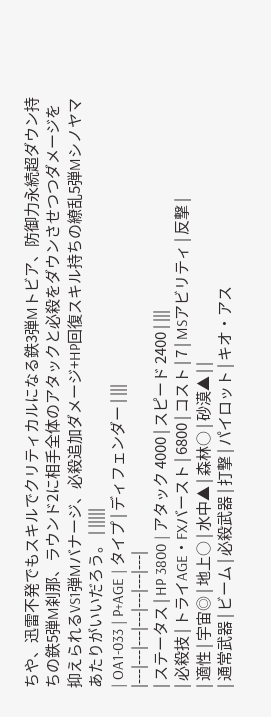ちや、迅雷不発でもスキルでクリティカルになる鉄3弾Mトビア、防御力永続超ダウン持ちの鉄5弾M刹那、ラウンド2に相手全体のアタックと必殺をダウンさせつつダメージを抑えられるVS1弾Mバナージ、必殺追加ダメージ+HP回復スキル持ちの繚乱5弾Mシノヤマあたりがいいだろう。 | |||||
| OA1-033 | P+AGE | タイプ | ディフェンダー | |||
|---|---|---|---|---|---|---|
| ステータス | HP 3800 | アタック 4000 | スピード 2400 | |||
| 必殺技 | トライAGE・FXバースト | 6800 | コスト | 7 | MSアビリティ | 反撃 |
| 適性 | 宇宙◎ | 地上○ | 水中▲ | 森林○ | 砂漠▲ | |
| 通常武器 | ビーム | 必殺武器 | 打撃 | パイロット | キオ・アス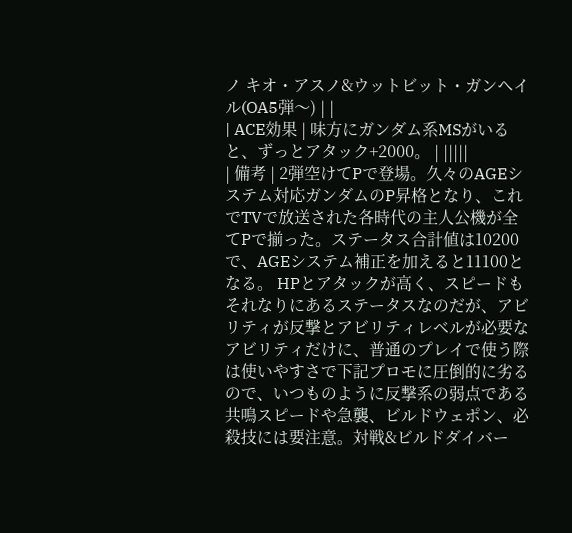ノ キオ・アスノ&ウットビット・ガンヘイル(OA5弾〜) | |
| ACE効果 | 味方にガンダム系MSがいると、ずっとアタック+2000。 | |||||
| 備考 | 2弾空けてPで登場。久々のAGEシステム対応ガンダムのP昇格となり、これでTVで放送された各時代の主人公機が全てPで揃った。ステータス合計値は10200で、AGEシステム補正を加えると11100となる。 HPとアタックが高く、スピードもそれなりにあるステータスなのだが、アビリティが反撃とアビリティレベルが必要なアビリティだけに、普通のプレイで使う際は使いやすさで下記プロモに圧倒的に劣るので、いつものように反撃系の弱点である共鳴スピードや急襲、ビルドウェポン、必殺技には要注意。対戦&ビルドダイバー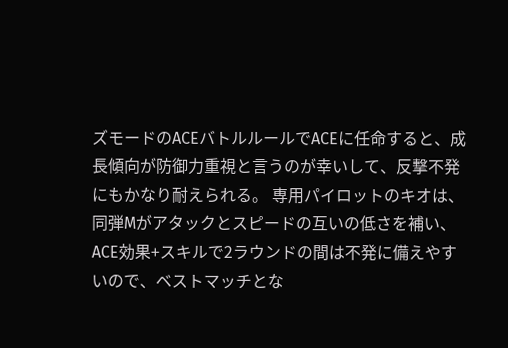ズモードのACEバトルルールでACEに任命すると、成長傾向が防御力重視と言うのが幸いして、反撃不発にもかなり耐えられる。 専用パイロットのキオは、同弾Mがアタックとスピードの互いの低さを補い、ACE効果+スキルで2ラウンドの間は不発に備えやすいので、ベストマッチとな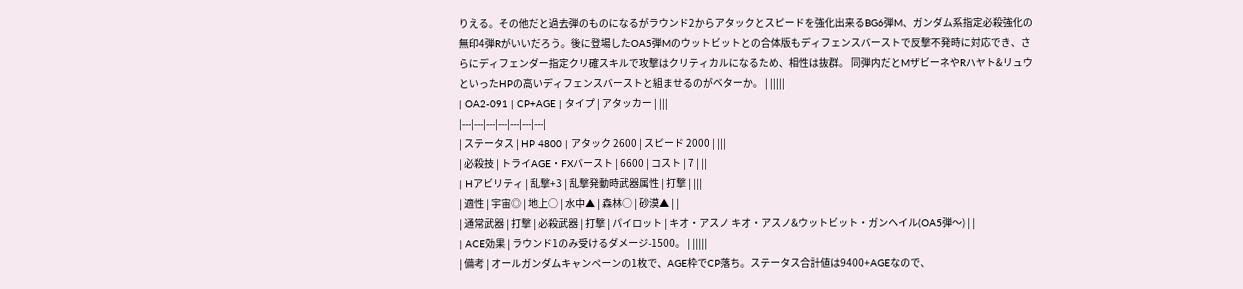りえる。その他だと過去弾のものになるがラウンド2からアタックとスピードを強化出来るBG6弾M、ガンダム系指定必殺強化の無印4弾Rがいいだろう。後に登場したOA5弾Mのウットビットとの合体版もディフェンスバーストで反撃不発時に対応でき、さらにディフェンダー指定クリ確スキルで攻撃はクリティカルになるため、相性は抜群。 同弾内だとMザビーネやRハヤト&リュウといったHPの高いディフェンスバーストと組ませるのがベターか。 | |||||
| OA2-091 | CP+AGE | タイプ | アタッカー | |||
|---|---|---|---|---|---|---|
| ステータス | HP 4800 | アタック 2600 | スピード 2000 | |||
| 必殺技 | トライAGE・FXバースト | 6600 | コスト | 7 | ||
| Hアビリティ | 乱撃+3 | 乱撃発動時武器属性 | 打撃 | |||
| 適性 | 宇宙◎ | 地上○ | 水中▲ | 森林○ | 砂漠▲ | |
| 通常武器 | 打撃 | 必殺武器 | 打撃 | パイロット | キオ・アスノ キオ・アスノ&ウットビット・ガンヘイル(OA5弾〜) | |
| ACE効果 | ラウンド1のみ受けるダメージ-1500。 | |||||
| 備考 | オールガンダムキャンペーンの1枚で、AGE枠でCP落ち。ステータス合計値は9400+AGEなので、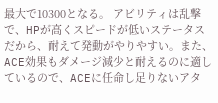最大で10300となる。 アビリティは乱撃で、HPが高くスピードが低いステータスだから、耐えて発動がやりやすい。また、ACE効果もダメージ減少と耐えるのに適しているので、ACEに任命し足りないアタ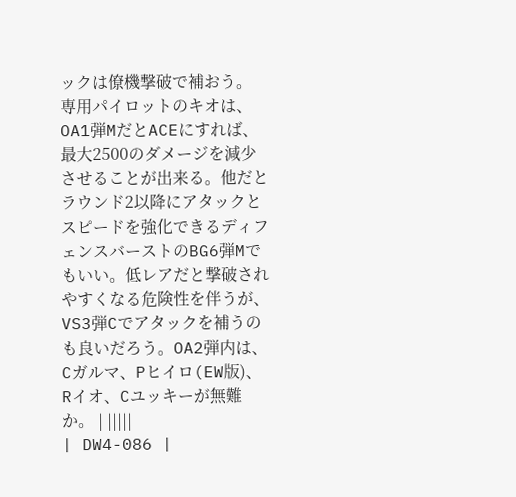ックは僚機撃破で補おう。 専用パイロットのキオは、OA1弾MだとACEにすれば、最大2500のダメージを減少させることが出来る。他だとラウンド2以降にアタックとスピードを強化できるディフェンスバーストのBG6弾Mでもいい。低レアだと撃破されやすくなる危険性を伴うが、VS3弾Cでアタックを補うのも良いだろう。OA2弾内は、Cガルマ、Pヒイロ(EW版)、Rイオ、Cユッキーが無難か。 | |||||
| DW4-086 |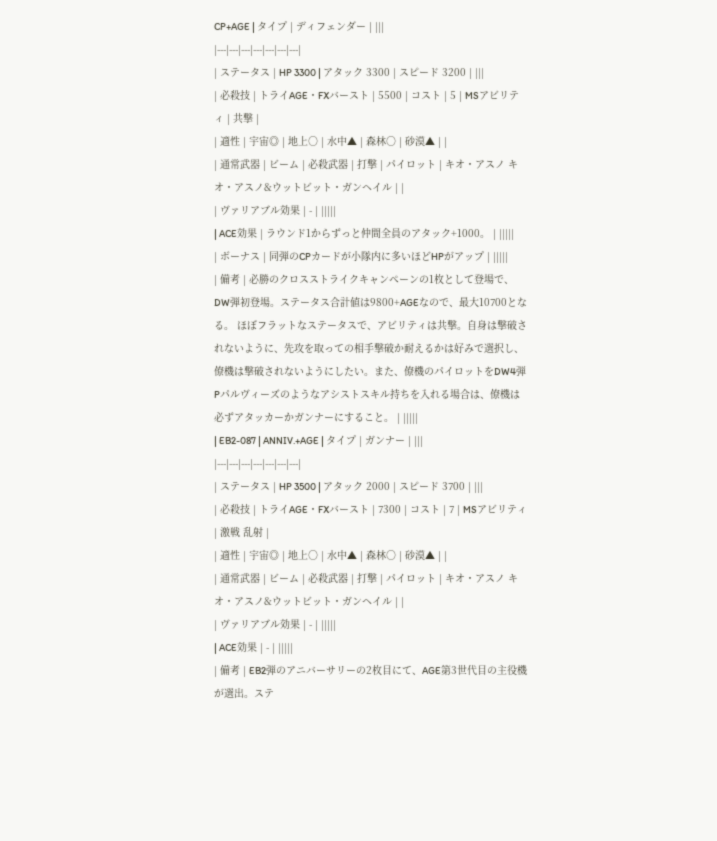CP+AGE | タイプ | ディフェンダー | |||
|---|---|---|---|---|---|---|
| ステータス | HP 3300 | アタック 3300 | スピード 3200 | |||
| 必殺技 | トライAGE・FXバースト | 5500 | コスト | 5 | MSアビリティ | 共撃 |
| 適性 | 宇宙◎ | 地上○ | 水中▲ | 森林○ | 砂漠▲ | |
| 通常武器 | ビーム | 必殺武器 | 打撃 | パイロット | キオ・アスノ キオ・アスノ&ウットビット・ガンヘイル | |
| ヴァリアブル効果 | - | |||||
| ACE効果 | ラウンド1からずっと仲間全員のアタック+1000。 | |||||
| ボーナス | 同弾のCPカードが小隊内に多いほどHPがアップ | |||||
| 備考 | 必勝のクロスストライクキャンペーンの1枚として登場で、DW弾初登場。ステータス合計値は9800+AGEなので、最大10700となる。 ほぼフラットなステータスで、アビリティは共撃。自身は撃破されないように、先攻を取っての相手撃破か耐えるかは好みで選択し、僚機は撃破されないようにしたい。また、僚機のパイロットをDW4弾Pパルヴィーズのようなアシストスキル持ちを入れる場合は、僚機は必ずアタッカーかガンナーにすること。 | |||||
| EB2-087 | ANNIV.+AGE | タイプ | ガンナー | |||
|---|---|---|---|---|---|---|
| ステータス | HP 3500 | アタック 2000 | スピード 3700 | |||
| 必殺技 | トライAGE・FXバースト | 7300 | コスト | 7 | MSアビリティ | 激戦 乱射 |
| 適性 | 宇宙◎ | 地上○ | 水中▲ | 森林○ | 砂漠▲ | |
| 通常武器 | ビーム | 必殺武器 | 打撃 | パイロット | キオ・アスノ キオ・アスノ&ウットビット・ガンヘイル | |
| ヴァリアブル効果 | - | |||||
| ACE効果 | - | |||||
| 備考 | EB2弾のアニバーサリーの2枚目にて、AGE第3世代目の主役機が選出。ステ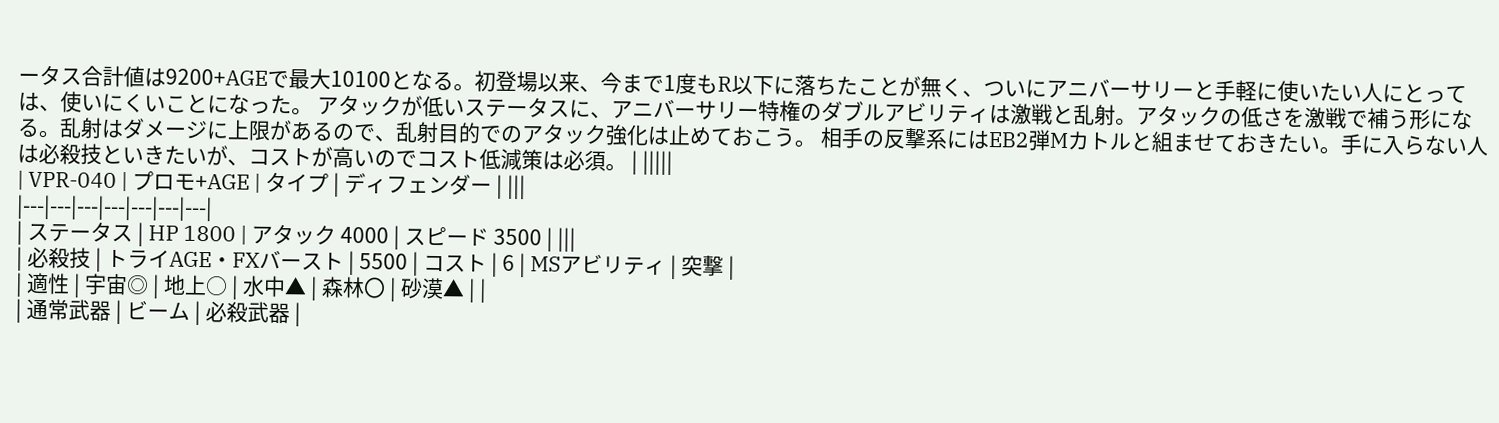ータス合計値は9200+AGEで最大10100となる。初登場以来、今まで1度もR以下に落ちたことが無く、ついにアニバーサリーと手軽に使いたい人にとっては、使いにくいことになった。 アタックが低いステータスに、アニバーサリー特権のダブルアビリティは激戦と乱射。アタックの低さを激戦で補う形になる。乱射はダメージに上限があるので、乱射目的でのアタック強化は止めておこう。 相手の反撃系にはEB2弾Mカトルと組ませておきたい。手に入らない人は必殺技といきたいが、コストが高いのでコスト低減策は必須。 | |||||
| VPR-040 | プロモ+AGE | タイプ | ディフェンダー | |||
|---|---|---|---|---|---|---|
| ステータス | HP 1800 | アタック 4000 | スピード 3500 | |||
| 必殺技 | トライAGE・FXバースト | 5500 | コスト | 6 | MSアビリティ | 突撃 |
| 適性 | 宇宙◎ | 地上○ | 水中▲ | 森林〇 | 砂漠▲ | |
| 通常武器 | ビーム | 必殺武器 |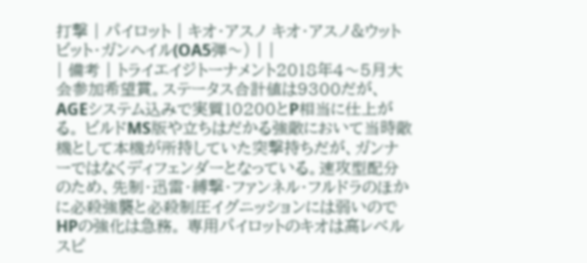打撃 | パイロット | キオ・アスノ キオ・アスノ&ウットビット・ガンヘイル(OA5弾〜) | |
| 備考 | トライエイジトーナメント2018年4〜5月大会参加希望賞。ステータス合計値は9300だが、AGEシステム込みで実質10200とP相当に仕上がる。 ビルドMS版や立ちはだかる強敵において当時敵機として本機が所持していた突撃持ちだが、ガンナーではなくディフェンダーとなっている。速攻型配分のため、先制・迅雷・縛撃・ファンネル・フルドラのほかに必殺強襲と必殺制圧イグニッションには弱いのでHPの強化は急務。 専用パイロットのキオは高レベルスピ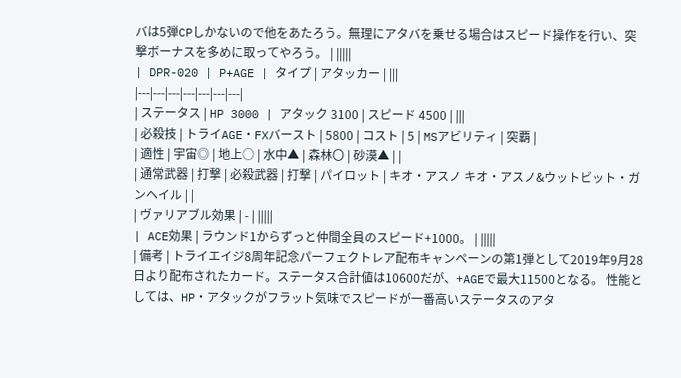バは5弾CPしかないので他をあたろう。無理にアタバを乗せる場合はスピード操作を行い、突撃ボーナスを多めに取ってやろう。 | |||||
| DPR-020 | P+AGE | タイプ | アタッカー | |||
|---|---|---|---|---|---|---|
| ステータス | HP 3000 | アタック 3100 | スピード 4500 | |||
| 必殺技 | トライAGE・FXバースト | 5800 | コスト | 5 | MSアビリティ | 突覇 |
| 適性 | 宇宙◎ | 地上○ | 水中▲ | 森林〇 | 砂漠▲ | |
| 通常武器 | 打撃 | 必殺武器 | 打撃 | パイロット | キオ・アスノ キオ・アスノ&ウットビット・ガンヘイル | |
| ヴァリアブル効果 | - | |||||
| ACE効果 | ラウンド1からずっと仲間全員のスピード+1000。 | |||||
| 備考 | トライエイジ8周年記念パーフェクトレア配布キャンペーンの第1弾として2019年9月28日より配布されたカード。ステータス合計値は10600だが、+AGEで最大11500となる。 性能としては、HP・アタックがフラット気味でスピードが一番高いステータスのアタ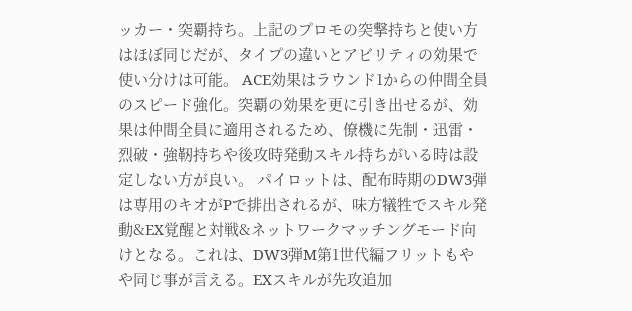ッカー・突覇持ち。上記のプロモの突撃持ちと使い方はほぼ同じだが、タイプの違いとアビリティの効果で使い分けは可能。 ACE効果はラウンド1からの仲間全員のスピード強化。突覇の効果を更に引き出せるが、効果は仲間全員に適用されるため、僚機に先制・迅雷・烈破・強靭持ちや後攻時発動スキル持ちがいる時は設定しない方が良い。 パイロットは、配布時期のDW3弾は専用のキオがPで排出されるが、味方犠牲でスキル発動&EX覚醒と対戦&ネットワークマッチングモード向けとなる。これは、DW3弾M第1世代編フリットもやや同じ事が言える。EXスキルが先攻追加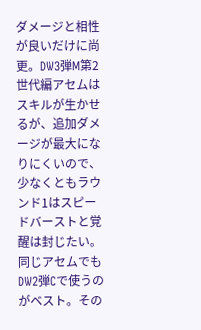ダメージと相性が良いだけに尚更。DW3弾M第2世代編アセムはスキルが生かせるが、追加ダメージが最大になりにくいので、少なくともラウンド1はスピードバーストと覚醒は封じたい。同じアセムでもDW2弾Cで使うのがベスト。その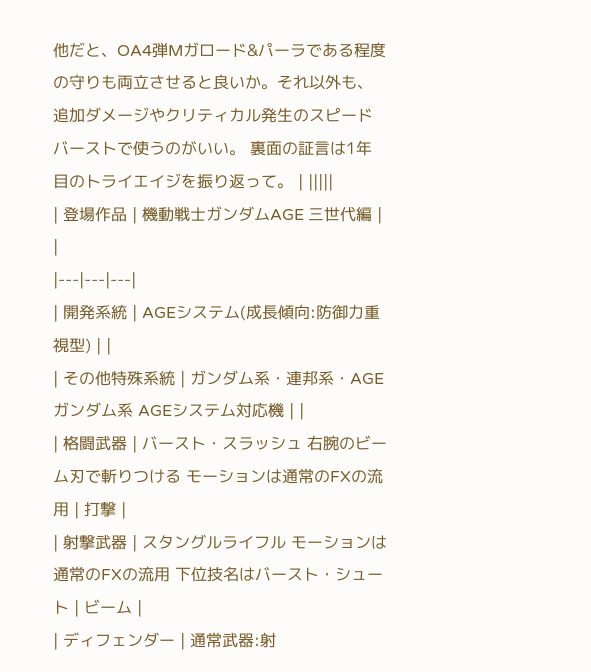他だと、OA4弾Mガロード&パーラである程度の守りも両立させると良いか。それ以外も、追加ダメージやクリティカル発生のスピードバーストで使うのがいい。 裏面の証言は1年目のトライエイジを振り返って。 | |||||
| 登場作品 | 機動戦士ガンダムAGE 三世代編 | |
|---|---|---|
| 開発系統 | AGEシステム(成長傾向:防御力重視型) | |
| その他特殊系統 | ガンダム系・連邦系・AGEガンダム系 AGEシステム対応機 | |
| 格闘武器 | バースト・スラッシュ 右腕のビーム刃で斬りつける モーションは通常のFXの流用 | 打撃 |
| 射撃武器 | スタングルライフル モーションは通常のFXの流用 下位技名はバースト・シュート | ビーム |
| ディフェンダー | 通常武器:射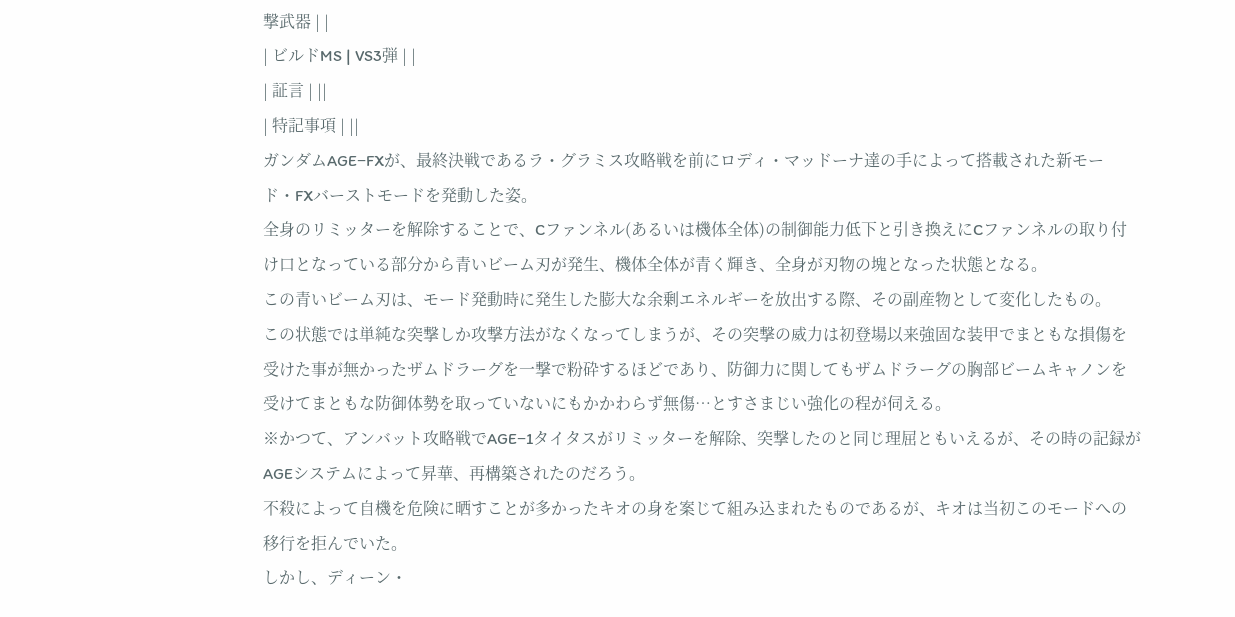撃武器 | |
| ビルドMS | VS3弾 | |
| 証言 | ||
| 特記事項 | ||
ガンダムAGE−FXが、最終決戦であるラ・グラミス攻略戦を前にロディ・マッドーナ達の手によって搭載された新モード・FXバーストモードを発動した姿。
全身のリミッターを解除することで、Cファンネル(あるいは機体全体)の制御能力低下と引き換えにCファンネルの取り付け口となっている部分から青いビーム刃が発生、機体全体が青く輝き、全身が刃物の塊となった状態となる。
この青いビーム刃は、モード発動時に発生した膨大な余剰エネルギーを放出する際、その副産物として変化したもの。
この状態では単純な突撃しか攻撃方法がなくなってしまうが、その突撃の威力は初登場以来強固な装甲でまともな損傷を受けた事が無かったザムドラーグを一撃で粉砕するほどであり、防御力に関してもザムドラーグの胸部ビームキャノンを受けてまともな防御体勢を取っていないにもかかわらず無傷…とすさまじい強化の程が伺える。
※かつて、アンバット攻略戦でAGE−1タイタスがリミッターを解除、突撃したのと同じ理屈ともいえるが、その時の記録がAGEシステムによって昇華、再構築されたのだろう。
不殺によって自機を危険に晒すことが多かったキオの身を案じて組み込まれたものであるが、キオは当初このモードへの移行を拒んでいた。
しかし、ディーン・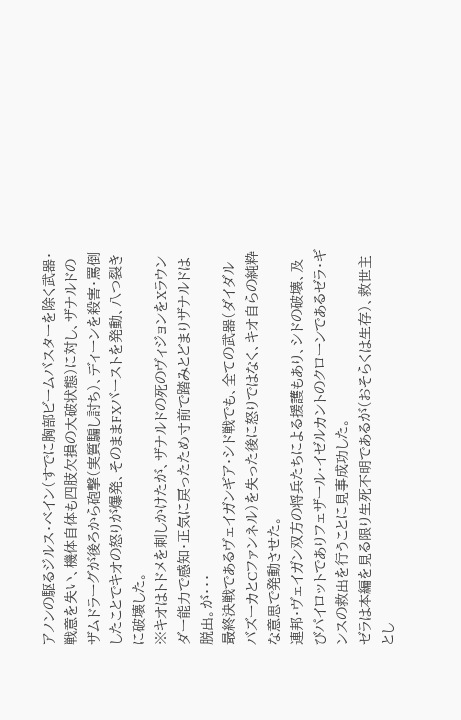アノンの駆るジルス・ベイン(すでに胸部ビームバスターを除く武器・戦意を失い、機体自体も四肢欠損の大破状態)に対し、ザナルドのザムドラーグが後ろから砲撃(実質騙し討ち)、ディーンを殺害・罵倒したことでキオの怒りが爆発、そのままFXバーストを発動、八つ裂きに破壊した。
※キオはトドメを刺しかけたが、ザナルドの死のヴィジョンをXラウンダー能力で感知・正気に戻ったため寸前で踏みとどまりザナルドは脱出。が・・・
最終決戦であるヴェイガンギア・シド戦でも、全ての武器(ダイダルバズーカとCファンネル)を失った後に怒りではなく、キオ自らの純粋な意思で発動させた。
連邦・ヴェイガン双方の将兵たちによる援護もあり、シドの破壊、及びパイロットでありフェザール・イゼルカントのクローンであるゼラ・ギンスの救出を行うことに見事成功した。
ゼラは本編を見る限り生死不明であるが(おそらくは生存)、救世主とし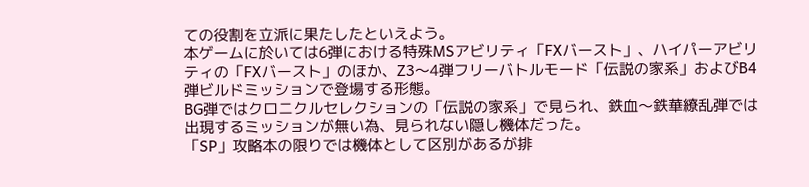ての役割を立派に果たしたといえよう。
本ゲームに於いては6弾における特殊MSアビリティ「FXバースト」、ハイパーアビリティの「FXバースト」のほか、Z3〜4弾フリーバトルモード「伝説の家系」およびB4弾ビルドミッションで登場する形態。
BG弾ではクロニクルセレクションの「伝説の家系」で見られ、鉄血〜鉄華繚乱弾では出現するミッションが無い為、見られない隠し機体だった。
「SP」攻略本の限りでは機体として区別があるが排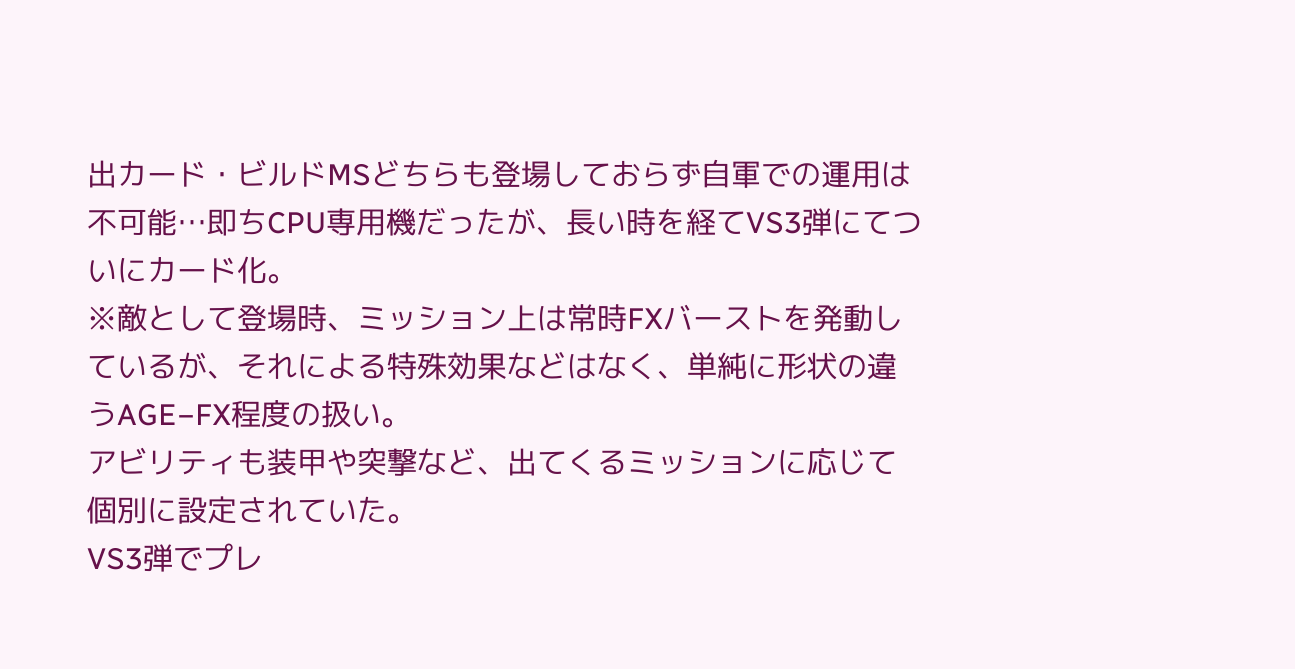出カード・ビルドMSどちらも登場しておらず自軍での運用は不可能…即ちCPU専用機だったが、長い時を経てVS3弾にてついにカード化。
※敵として登場時、ミッション上は常時FXバーストを発動しているが、それによる特殊効果などはなく、単純に形状の違うAGE−FX程度の扱い。
アビリティも装甲や突撃など、出てくるミッションに応じて個別に設定されていた。
VS3弾でプレ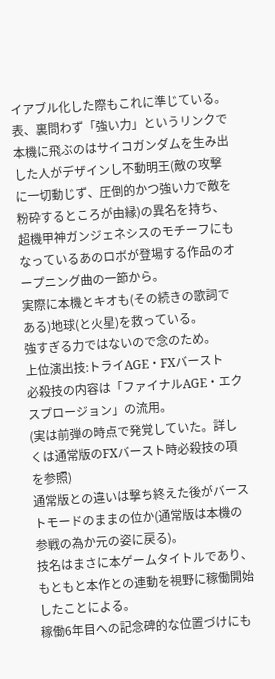イアブル化した際もこれに準じている。
表、裏問わず「強い力」というリンクで本機に飛ぶのはサイコガンダムを生み出した人がデザインし不動明王(敵の攻撃に一切動じず、圧倒的かつ強い力で敵を粉砕するところが由縁)の異名を持ち、超機甲神ガンジェネシスのモチーフにもなっているあのロボが登場する作品のオープニング曲の一節から。
実際に本機とキオも(その続きの歌詞である)地球(と火星)を救っている。
強すぎる力ではないので念のため。
上位演出技:トライAGE・FXバースト
必殺技の内容は「ファイナルAGE・エクスプロージョン」の流用。
(実は前弾の時点で発覚していた。詳しくは通常版のFXバースト時必殺技の項を参照)
通常版との違いは撃ち終えた後がバーストモードのままの位か(通常版は本機の参戦の為か元の姿に戻る)。
技名はまさに本ゲームタイトルであり、もともと本作との連動を視野に稼働開始したことによる。
稼働6年目への記念碑的な位置づけにも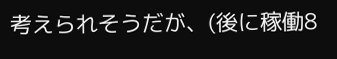考えられそうだが、(後に稼働8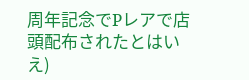周年記念でPレアで店頭配布されたとはいえ)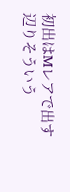初出はMレアで出す辺りそういう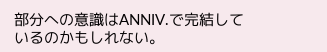部分への意識はANNIV.で完結しているのかもしれない。